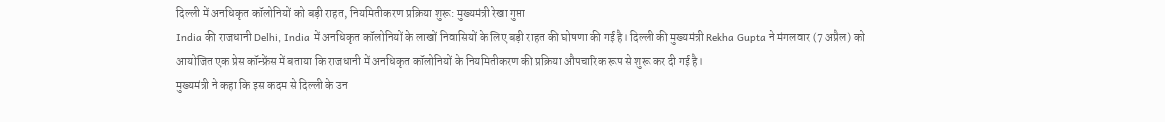दिल्ली में अनधिकृत कॉलोनियों को बड़ी राहत, नियमितीकरण प्रक्रिया शुरू: मुख्यमंत्री रेखा गुप्ता
India की राजधानी Delhi, India में अनधिकृत कॉलोनियों के लाखों निवासियों के लिए बड़ी राहत की घोषणा की गई है। दिल्ली की मुख्यमंत्री Rekha Gupta ने मंगलवार (7 अप्रैल) को आयोजित एक प्रेस कॉन्फ्रेंस में बताया कि राजधानी में अनधिकृत कॉलोनियों के नियमितीकरण की प्रक्रिया औपचारिक रूप से शुरू कर दी गई है।
मुख्यमंत्री ने कहा कि इस कदम से दिल्ली के उन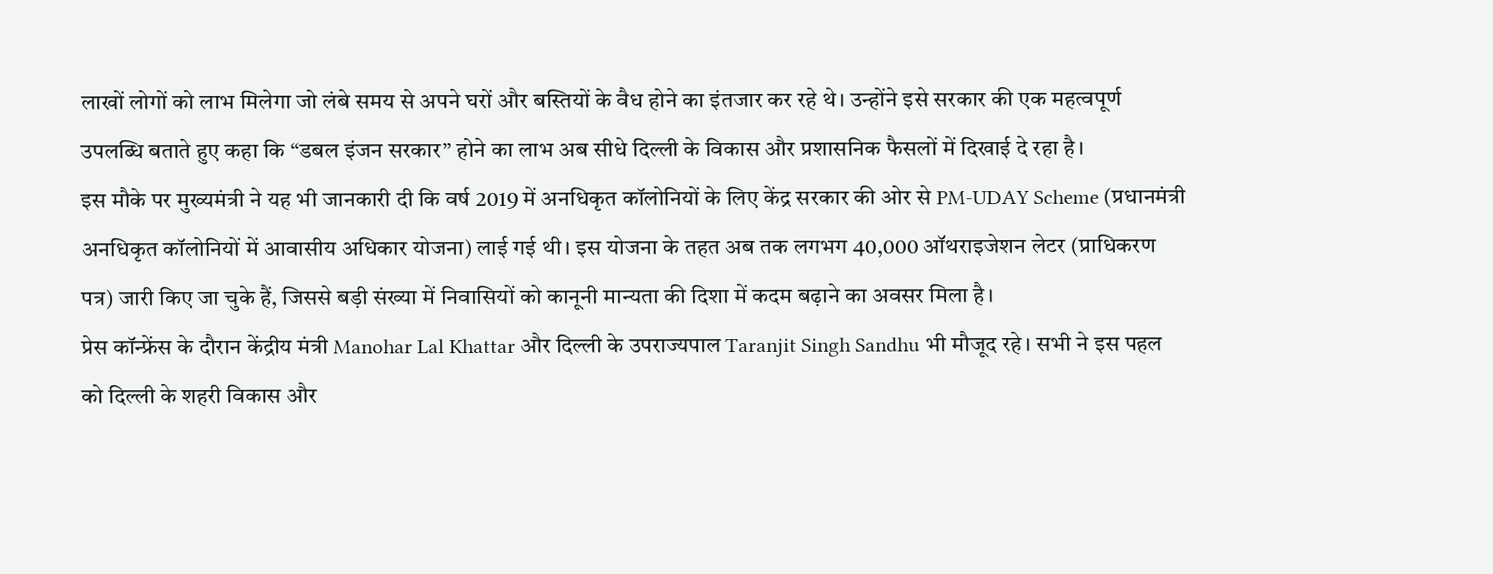लाखों लोगों को लाभ मिलेगा जो लंबे समय से अपने घरों और बस्तियों के वैध होने का इंतजार कर रहे थे। उन्होंने इसे सरकार की एक महत्वपूर्ण उपलब्धि बताते हुए कहा कि “डबल इंजन सरकार” होने का लाभ अब सीधे दिल्ली के विकास और प्रशासनिक फैसलों में दिखाई दे रहा है।
इस मौके पर मुख्यमंत्री ने यह भी जानकारी दी कि वर्ष 2019 में अनधिकृत कॉलोनियों के लिए केंद्र सरकार की ओर से PM-UDAY Scheme (प्रधानमंत्री अनधिकृत कॉलोनियों में आवासीय अधिकार योजना) लाई गई थी। इस योजना के तहत अब तक लगभग 40,000 ऑथराइजेशन लेटर (प्राधिकरण पत्र) जारी किए जा चुके हैं, जिससे बड़ी संख्या में निवासियों को कानूनी मान्यता की दिशा में कदम बढ़ाने का अवसर मिला है।
प्रेस कॉन्फ्रेंस के दौरान केंद्रीय मंत्री Manohar Lal Khattar और दिल्ली के उपराज्यपाल Taranjit Singh Sandhu भी मौजूद रहे। सभी ने इस पहल को दिल्ली के शहरी विकास और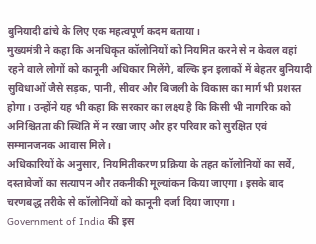बुनियादी ढांचे के लिए एक महत्वपूर्ण कदम बताया।
मुख्यमंत्री ने कहा कि अनधिकृत कॉलोनियों को नियमित करने से न केवल वहां रहने वाले लोगों को कानूनी अधिकार मिलेंगे, बल्कि इन इलाकों में बेहतर बुनियादी सुविधाओं जैसे सड़क, पानी, सीवर और बिजली के विकास का मार्ग भी प्रशस्त होगा। उन्होंने यह भी कहा कि सरकार का लक्ष्य है कि किसी भी नागरिक को अनिश्चितता की स्थिति में न रखा जाए और हर परिवार को सुरक्षित एवं सम्मानजनक आवास मिले।
अधिकारियों के अनुसार, नियमितीकरण प्रक्रिया के तहत कॉलोनियों का सर्वे, दस्तावेजों का सत्यापन और तकनीकी मूल्यांकन किया जाएगा। इसके बाद चरणबद्ध तरीके से कॉलोनियों को कानूनी दर्जा दिया जाएगा।
Government of India की इस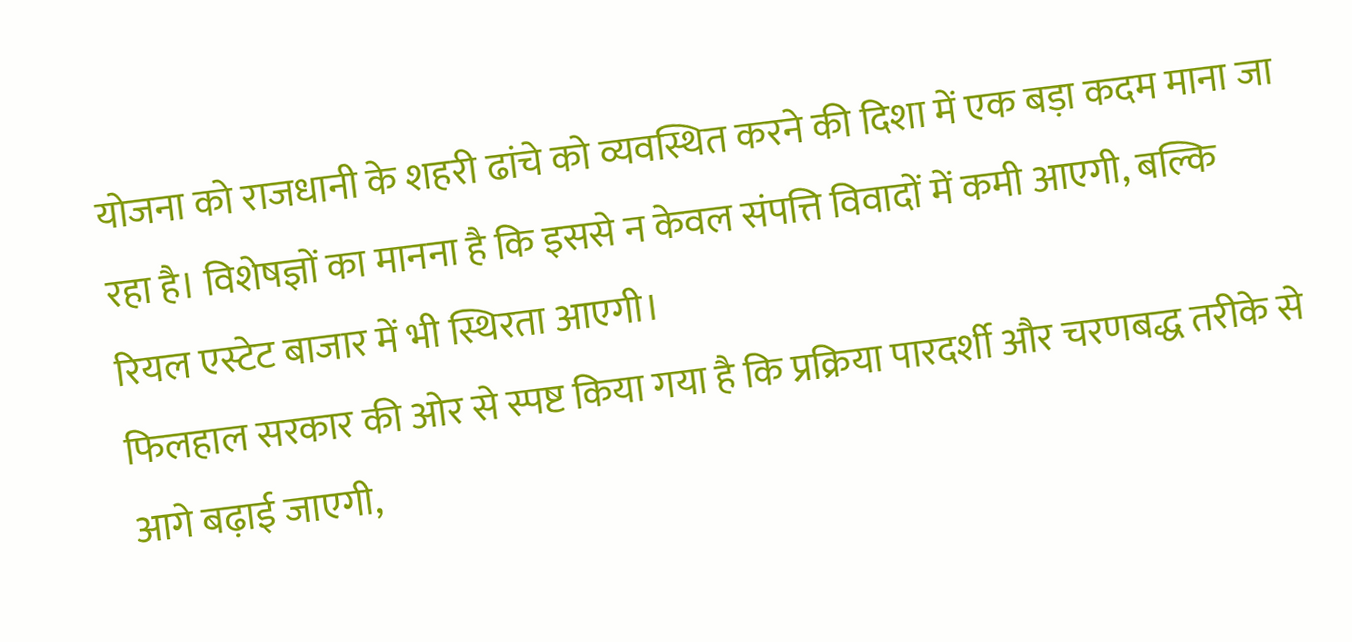योजना को राजधानी के शहरी ढांचे को व्यवस्थित करने की दिशा में एक बड़ा कदम माना जा रहा है। विशेषज्ञों का मानना है कि इससे न केवल संपत्ति विवादों में कमी आएगी, बल्कि रियल एस्टेट बाजार में भी स्थिरता आएगी।
फिलहाल सरकार की ओर से स्पष्ट किया गया है कि प्रक्रिया पारदर्शी और चरणबद्ध तरीके से आगे बढ़ाई जाएगी,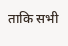ताकि सभी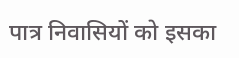पात्र निवासियों को इसका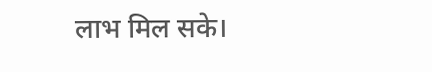लाभ मिल सके।